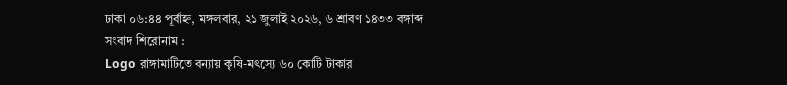ঢাকা ০৬:৪৪ পূর্বাহ্ন, মঙ্গলবার, ২১ জুলাই ২০২৬, ৬ শ্রাবণ ১৪৩৩ বঙ্গাব্দ
সংবাদ শিরোনাম :
Logo রাঙ্গামাটিতে বন্যায় কৃষি-মৎস্যে ৬০ কোটি টাকার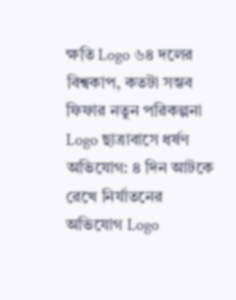ক্ষতি Logo ৬৪ দলের বিশ্বকাপ, কতটা সম্ভব ফিফার নতুন পরিকল্পনা Logo ছাত্রাবাসে ধর্ষণ অভিযোগ: ৪ দিন আটকে রেখে নির্যাতনের অভিযোগ Logo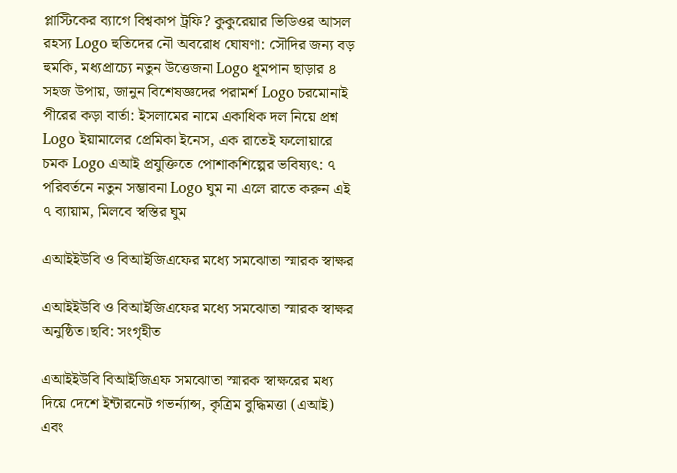প্লাস্টিকের ব্যাগে বিশ্বকাপ ট্রফি? কুকুরেয়ার ভিডিওর আসল রহস্য Logo হুতিদের নৌ অবরোধ ঘোষণা: সৌদির জন্য বড় হুমকি, মধ্যপ্রাচ্যে নতুন উত্তেজনা Logo ধূমপান ছাড়ার ৪ সহজ উপায়, জানুন বিশেষজ্ঞদের পরামর্শ Logo চরমোনাই পীরের কড়া বার্তা: ইসলামের নামে একাধিক দল নিয়ে প্রশ্ন Logo ইয়ামালের প্রেমিকা ইনেস, এক রাতেই ফলোয়ারে চমক Logo এআই প্রযুক্তিতে পোশাকশিল্পের ভবিষ্যৎ: ৭ পরিবর্তনে নতুন সম্ভাবনা Logo ঘুম না এলে রাতে করুন এই ৭ ব্যায়াম, মিলবে স্বস্তির ঘুম

এআইইউবি ও বিআইজিএফের মধ্যে সমঝোতা স্মারক স্বাক্ষর

এআইইউবি ও বিআইজিএফের মধ্যে সমঝোতা স্মারক স্বাক্ষর অনুষ্ঠিত।ছবি: সংগৃহীত

এআইইউবি বিআইজিএফ সমঝোতা স্মারক স্বাক্ষরের মধ্য দিয়ে দেশে ইন্টারনেট গভর্ন্যান্স, কৃত্রিম বুদ্ধিমত্তা (এআই) এবং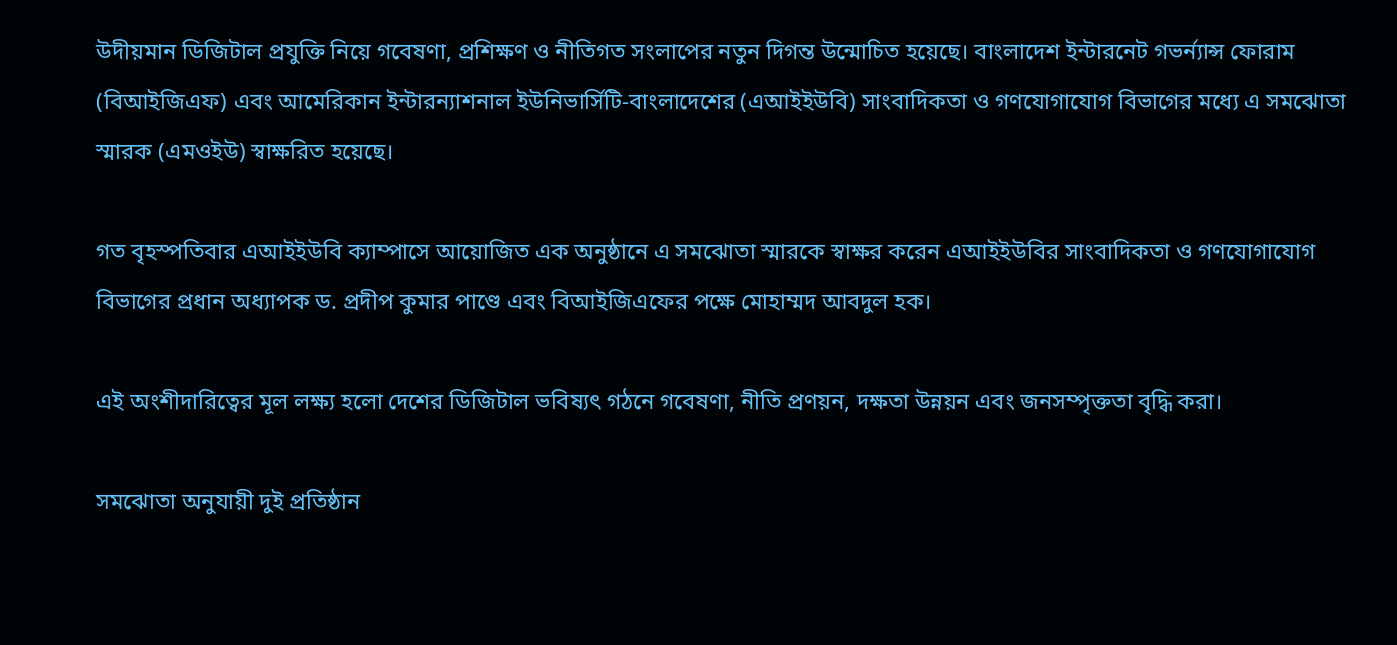উদীয়মান ডিজিটাল প্রযুক্তি নিয়ে গবেষণা, প্রশিক্ষণ ও নীতিগত সংলাপের নতুন দিগন্ত উন্মোচিত হয়েছে। বাংলাদেশ ইন্টারনেট গভর্ন্যান্স ফোরাম (বিআইজিএফ) এবং আমেরিকান ইন্টারন্যাশনাল ইউনিভার্সিটি-বাংলাদেশের (এআইইউবি) সাংবাদিকতা ও গণযোগাযোগ বিভাগের মধ্যে এ সমঝোতা স্মারক (এমওইউ) স্বাক্ষরিত হয়েছে।

গত বৃহস্পতিবার এআইইউবি ক্যাম্পাসে আয়োজিত এক অনুষ্ঠানে এ সমঝোতা স্মারকে স্বাক্ষর করেন এআইইউবির সাংবাদিকতা ও গণযোগাযোগ বিভাগের প্রধান অধ্যাপক ড. প্রদীপ কুমার পাণ্ডে এবং বিআইজিএফের পক্ষে মোহাম্মদ আবদুল হক।

এই অংশীদারিত্বের মূল লক্ষ্য হলো দেশের ডিজিটাল ভবিষ্যৎ গঠনে গবেষণা, নীতি প্রণয়ন, দক্ষতা উন্নয়ন এবং জনসম্পৃক্ততা বৃদ্ধি করা।

সমঝোতা অনুযায়ী দুই প্রতিষ্ঠান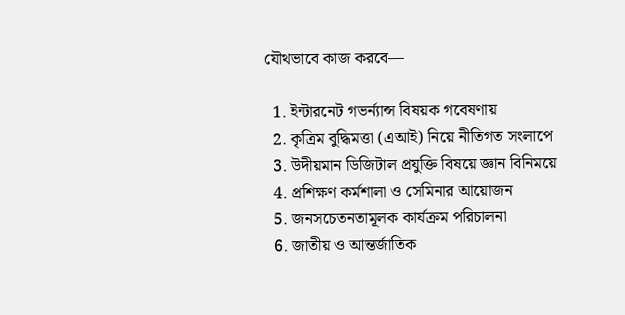যৌথভাবে কাজ করবে—

  1. ইন্টারনেট গভর্ন্যান্স বিষয়ক গবেষণায়
  2. কৃত্রিম বুদ্ধিমত্তা (এআই) নিয়ে নীতিগত সংলাপে
  3. উদীয়মান ডিজিটাল প্রযুক্তি বিষয়ে জ্ঞান বিনিময়ে
  4. প্রশিক্ষণ কর্মশালা ও সেমিনার আয়োজন
  5. জনসচেতনতামূলক কার্যক্রম পরিচালনা
  6. জাতীয় ও আন্তর্জাতিক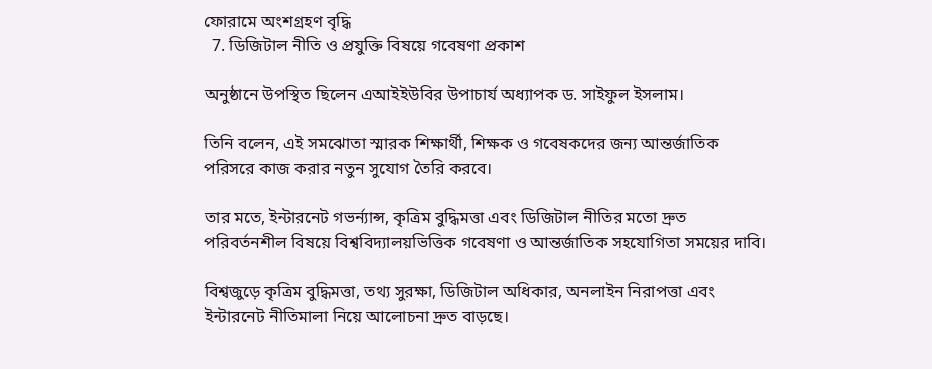ফোরামে অংশগ্রহণ বৃদ্ধি
  7. ডিজিটাল নীতি ও প্রযুক্তি বিষয়ে গবেষণা প্রকাশ

অনুষ্ঠানে উপস্থিত ছিলেন এআইইউবির উপাচার্য অধ্যাপক ড. সাইফুল ইসলাম।

তিনি বলেন, এই সমঝোতা স্মারক শিক্ষার্থী, শিক্ষক ও গবেষকদের জন্য আন্তর্জাতিক পরিসরে কাজ করার নতুন সুযোগ তৈরি করবে।

তার মতে, ইন্টারনেট গভর্ন্যান্স, কৃত্রিম বুদ্ধিমত্তা এবং ডিজিটাল নীতির মতো দ্রুত পরিবর্তনশীল বিষয়ে বিশ্ববিদ্যালয়ভিত্তিক গবেষণা ও আন্তর্জাতিক সহযোগিতা সময়ের দাবি।

বিশ্বজুড়ে কৃত্রিম বুদ্ধিমত্তা, তথ্য সুরক্ষা, ডিজিটাল অধিকার, অনলাইন নিরাপত্তা এবং ইন্টারনেট নীতিমালা নিয়ে আলোচনা দ্রুত বাড়ছে।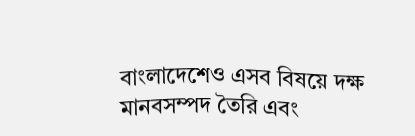বাংলাদেশেও এসব বিষয়ে দক্ষ মানবসম্পদ তৈরি এবং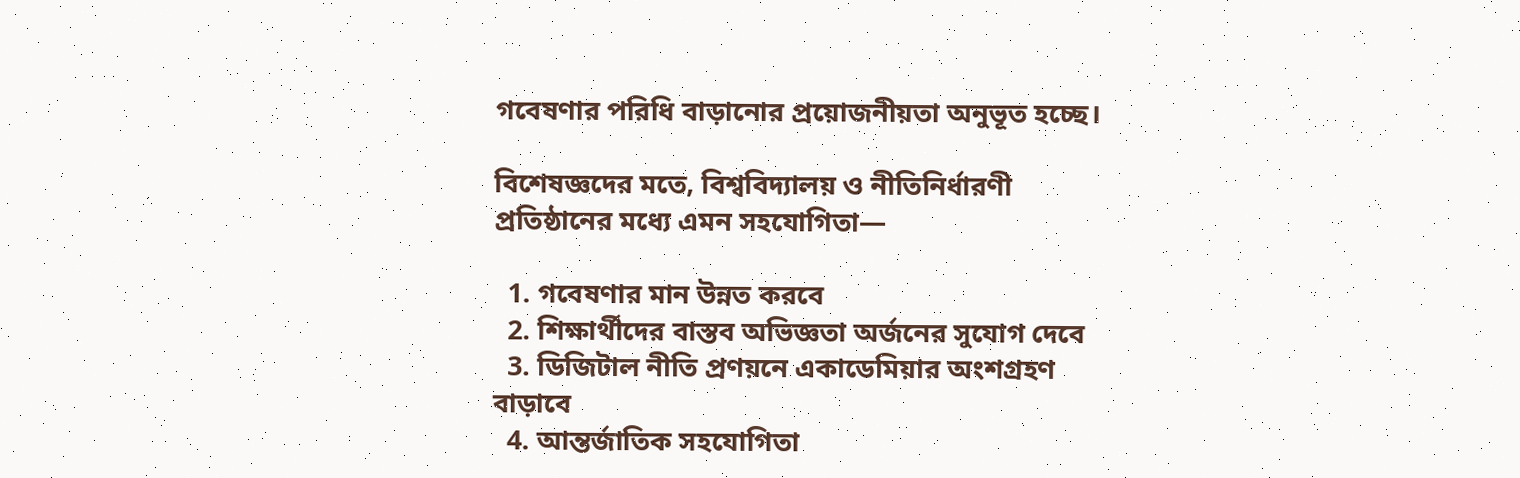গবেষণার পরিধি বাড়ানোর প্রয়োজনীয়তা অনুভূত হচ্ছে।

বিশেষজ্ঞদের মতে, বিশ্ববিদ্যালয় ও নীতিনির্ধারণী প্রতিষ্ঠানের মধ্যে এমন সহযোগিতা—

  1. গবেষণার মান উন্নত করবে
  2. শিক্ষার্থীদের বাস্তব অভিজ্ঞতা অর্জনের সুযোগ দেবে
  3. ডিজিটাল নীতি প্রণয়নে একাডেমিয়ার অংশগ্রহণ বাড়াবে
  4. আন্তর্জাতিক সহযোগিতা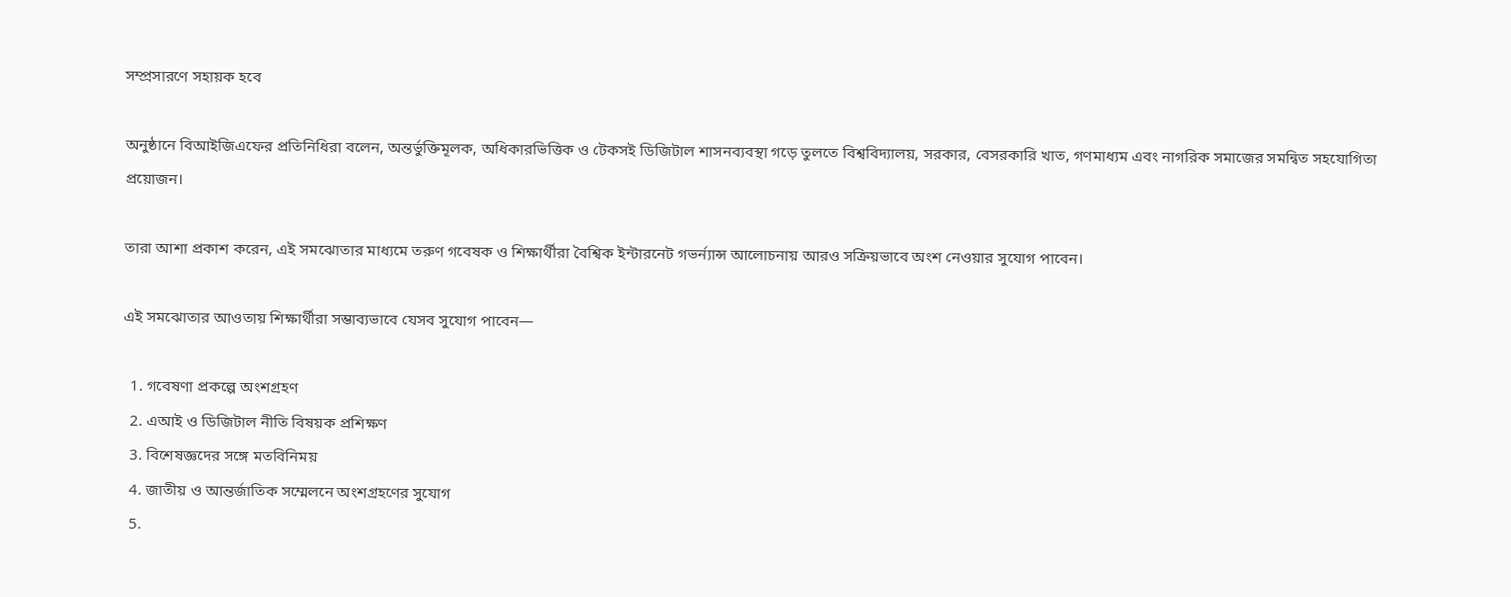সম্প্রসারণে সহায়ক হবে

অনুষ্ঠানে বিআইজিএফের প্রতিনিধিরা বলেন, অন্তর্ভুক্তিমূলক, অধিকারভিত্তিক ও টেকসই ডিজিটাল শাসনব্যবস্থা গড়ে তুলতে বিশ্ববিদ্যালয়, সরকার, বেসরকারি খাত, গণমাধ্যম এবং নাগরিক সমাজের সমন্বিত সহযোগিতা প্রয়োজন।

তারা আশা প্রকাশ করেন, এই সমঝোতার মাধ্যমে তরুণ গবেষক ও শিক্ষার্থীরা বৈশ্বিক ইন্টারনেট গভর্ন্যান্স আলোচনায় আরও সক্রিয়ভাবে অংশ নেওয়ার সুযোগ পাবেন।

এই সমঝোতার আওতায় শিক্ষার্থীরা সম্ভাব্যভাবে যেসব সুযোগ পাবেন—

  1. গবেষণা প্রকল্পে অংশগ্রহণ
  2. এআই ও ডিজিটাল নীতি বিষয়ক প্রশিক্ষণ
  3. বিশেষজ্ঞদের সঙ্গে মতবিনিময়
  4. জাতীয় ও আন্তর্জাতিক সম্মেলনে অংশগ্রহণের সুযোগ
  5.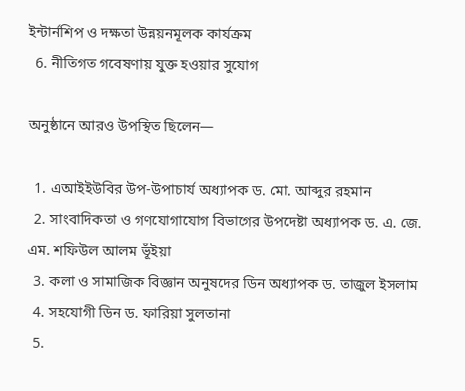ইন্টার্নশিপ ও দক্ষতা উন্নয়নমূলক কার্যক্রম
  6. নীতিগত গবেষণায় যুক্ত হওয়ার সুযোগ

অনুষ্ঠানে আরও উপস্থিত ছিলেন—

  1. এআইইউবির উপ-উপাচার্য অধ্যাপক ড. মো. আব্দুর রহমান
  2. সাংবাদিকতা ও গণযোগাযোগ বিভাগের উপদেষ্টা অধ্যাপক ড. এ. জে. এম. শফিউল আলম ভূঁইয়া
  3. কলা ও সামাজিক বিজ্ঞান অনুষদের ডিন অধ্যাপক ড. তাজুল ইসলাম
  4. সহযোগী ডিন ড. ফারিয়া সুলতানা
  5.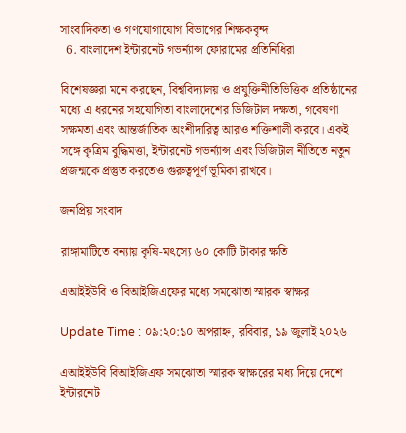সাংবাদিকতা ও গণযোগাযোগ বিভাগের শিক্ষকবৃন্দ
  6. বাংলাদেশ ইন্টারনেট গভর্ন্যান্স ফোরামের প্রতিনিধিরা

বিশেষজ্ঞরা মনে করছেন, বিশ্ববিদ্যালয় ও প্রযুক্তিনীতিভিত্তিক প্রতিষ্ঠানের মধ্যে এ ধরনের সহযোগিতা বাংলাদেশের ডিজিটাল দক্ষতা, গবেষণা সক্ষমতা এবং আন্তর্জাতিক অংশীদারিত্ব আরও শক্তিশালী করবে। একই সঙ্গে কৃত্রিম বুদ্ধিমত্তা, ইন্টারনেট গভর্ন্যান্স এবং ডিজিটাল নীতিতে নতুন প্রজন্মকে প্রস্তুত করতেও গুরুত্বপূর্ণ ভূমিকা রাখবে।

জনপ্রিয় সংবাদ

রাঙ্গামাটিতে বন্যায় কৃষি-মৎস্যে ৬০ কোটি টাকার ক্ষতি

এআইইউবি ও বিআইজিএফের মধ্যে সমঝোতা স্মারক স্বাক্ষর

Update Time : ০৯:২০:১০ অপরাহ্ন, রবিবার, ১৯ জুলাই ২০২৬

এআইইউবি বিআইজিএফ সমঝোতা স্মারক স্বাক্ষরের মধ্য দিয়ে দেশে ইন্টারনেট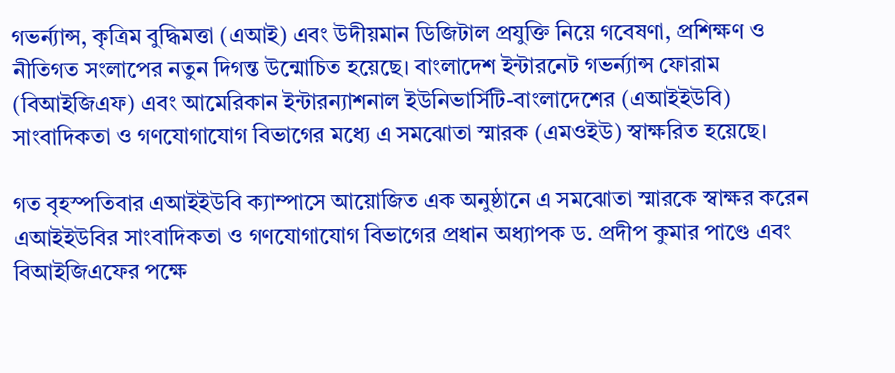গভর্ন্যান্স, কৃত্রিম বুদ্ধিমত্তা (এআই) এবং উদীয়মান ডিজিটাল প্রযুক্তি নিয়ে গবেষণা, প্রশিক্ষণ ও নীতিগত সংলাপের নতুন দিগন্ত উন্মোচিত হয়েছে। বাংলাদেশ ইন্টারনেট গভর্ন্যান্স ফোরাম (বিআইজিএফ) এবং আমেরিকান ইন্টারন্যাশনাল ইউনিভার্সিটি-বাংলাদেশের (এআইইউবি) সাংবাদিকতা ও গণযোগাযোগ বিভাগের মধ্যে এ সমঝোতা স্মারক (এমওইউ) স্বাক্ষরিত হয়েছে।

গত বৃহস্পতিবার এআইইউবি ক্যাম্পাসে আয়োজিত এক অনুষ্ঠানে এ সমঝোতা স্মারকে স্বাক্ষর করেন এআইইউবির সাংবাদিকতা ও গণযোগাযোগ বিভাগের প্রধান অধ্যাপক ড. প্রদীপ কুমার পাণ্ডে এবং বিআইজিএফের পক্ষে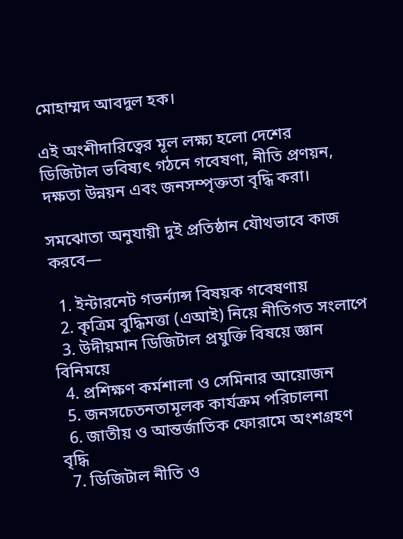মোহাম্মদ আবদুল হক।

এই অংশীদারিত্বের মূল লক্ষ্য হলো দেশের ডিজিটাল ভবিষ্যৎ গঠনে গবেষণা, নীতি প্রণয়ন, দক্ষতা উন্নয়ন এবং জনসম্পৃক্ততা বৃদ্ধি করা।

সমঝোতা অনুযায়ী দুই প্রতিষ্ঠান যৌথভাবে কাজ করবে—

  1. ইন্টারনেট গভর্ন্যান্স বিষয়ক গবেষণায়
  2. কৃত্রিম বুদ্ধিমত্তা (এআই) নিয়ে নীতিগত সংলাপে
  3. উদীয়মান ডিজিটাল প্রযুক্তি বিষয়ে জ্ঞান বিনিময়ে
  4. প্রশিক্ষণ কর্মশালা ও সেমিনার আয়োজন
  5. জনসচেতনতামূলক কার্যক্রম পরিচালনা
  6. জাতীয় ও আন্তর্জাতিক ফোরামে অংশগ্রহণ বৃদ্ধি
  7. ডিজিটাল নীতি ও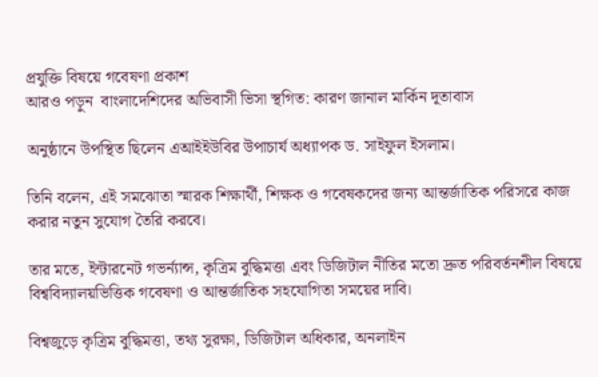প্রযুক্তি বিষয়ে গবেষণা প্রকাশ
আরও পড়ুন  বাংলাদেশিদের অভিবাসী ভিসা স্থগিত: কারণ জানাল মার্কিন দূতাবাস

অনুষ্ঠানে উপস্থিত ছিলেন এআইইউবির উপাচার্য অধ্যাপক ড. সাইফুল ইসলাম।

তিনি বলেন, এই সমঝোতা স্মারক শিক্ষার্থী, শিক্ষক ও গবেষকদের জন্য আন্তর্জাতিক পরিসরে কাজ করার নতুন সুযোগ তৈরি করবে।

তার মতে, ইন্টারনেট গভর্ন্যান্স, কৃত্রিম বুদ্ধিমত্তা এবং ডিজিটাল নীতির মতো দ্রুত পরিবর্তনশীল বিষয়ে বিশ্ববিদ্যালয়ভিত্তিক গবেষণা ও আন্তর্জাতিক সহযোগিতা সময়ের দাবি।

বিশ্বজুড়ে কৃত্রিম বুদ্ধিমত্তা, তথ্য সুরক্ষা, ডিজিটাল অধিকার, অনলাইন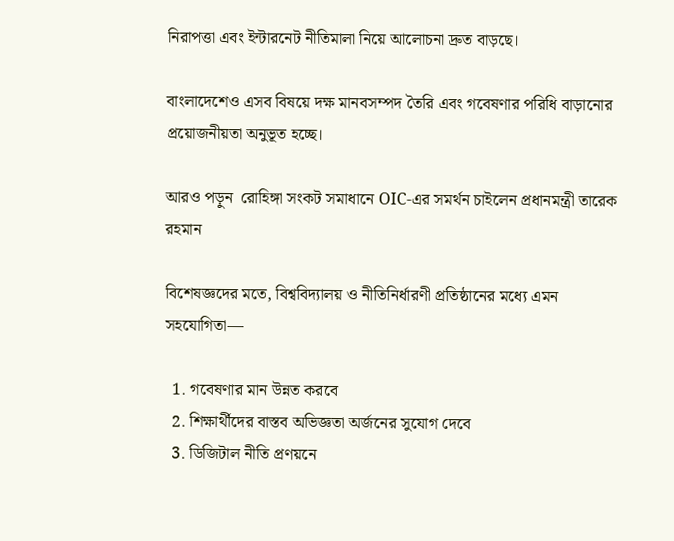নিরাপত্তা এবং ইন্টারনেট নীতিমালা নিয়ে আলোচনা দ্রুত বাড়ছে।

বাংলাদেশেও এসব বিষয়ে দক্ষ মানবসম্পদ তৈরি এবং গবেষণার পরিধি বাড়ানোর প্রয়োজনীয়তা অনুভূত হচ্ছে।

আরও পড়ুন  রোহিঙ্গা সংকট সমাধানে OIC-এর সমর্থন চাইলেন প্রধানমন্ত্রী তারেক রহমান

বিশেষজ্ঞদের মতে, বিশ্ববিদ্যালয় ও নীতিনির্ধারণী প্রতিষ্ঠানের মধ্যে এমন সহযোগিতা—

  1. গবেষণার মান উন্নত করবে
  2. শিক্ষার্থীদের বাস্তব অভিজ্ঞতা অর্জনের সুযোগ দেবে
  3. ডিজিটাল নীতি প্রণয়নে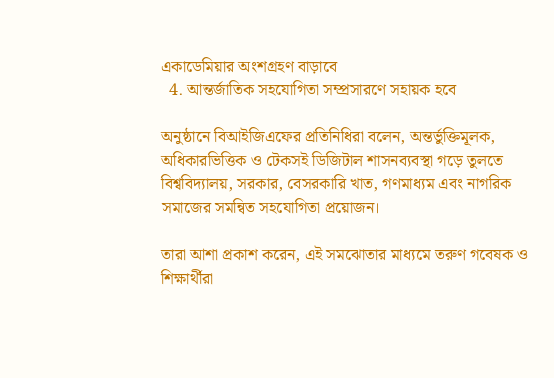একাডেমিয়ার অংশগ্রহণ বাড়াবে
  4. আন্তর্জাতিক সহযোগিতা সম্প্রসারণে সহায়ক হবে

অনুষ্ঠানে বিআইজিএফের প্রতিনিধিরা বলেন, অন্তর্ভুক্তিমূলক, অধিকারভিত্তিক ও টেকসই ডিজিটাল শাসনব্যবস্থা গড়ে তুলতে বিশ্ববিদ্যালয়, সরকার, বেসরকারি খাত, গণমাধ্যম এবং নাগরিক সমাজের সমন্বিত সহযোগিতা প্রয়োজন।

তারা আশা প্রকাশ করেন, এই সমঝোতার মাধ্যমে তরুণ গবেষক ও শিক্ষার্থীরা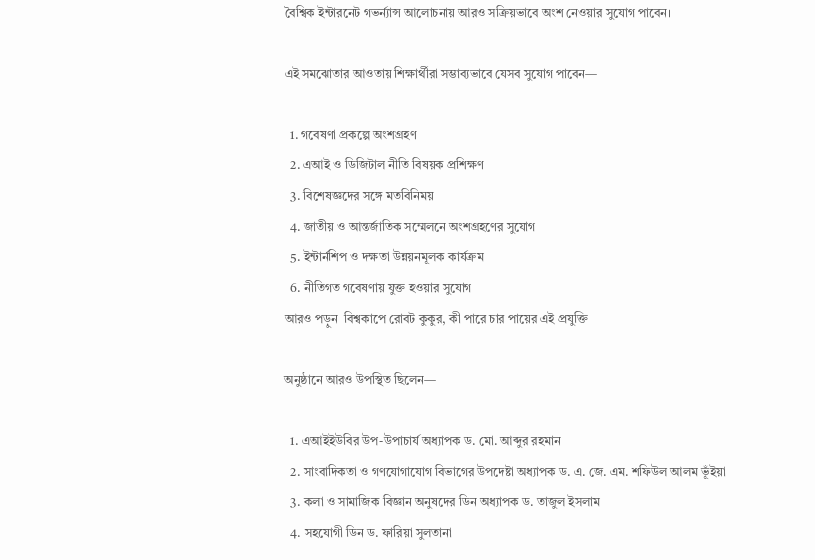বৈশ্বিক ইন্টারনেট গভর্ন্যান্স আলোচনায় আরও সক্রিয়ভাবে অংশ নেওয়ার সুযোগ পাবেন।

এই সমঝোতার আওতায় শিক্ষার্থীরা সম্ভাব্যভাবে যেসব সুযোগ পাবেন—

  1. গবেষণা প্রকল্পে অংশগ্রহণ
  2. এআই ও ডিজিটাল নীতি বিষয়ক প্রশিক্ষণ
  3. বিশেষজ্ঞদের সঙ্গে মতবিনিময়
  4. জাতীয় ও আন্তর্জাতিক সম্মেলনে অংশগ্রহণের সুযোগ
  5. ইন্টার্নশিপ ও দক্ষতা উন্নয়নমূলক কার্যক্রম
  6. নীতিগত গবেষণায় যুক্ত হওয়ার সুযোগ
আরও পড়ুন  বিশ্বকাপে রোবট কুকুর, কী পারে চার পায়ের এই প্রযুক্তি

অনুষ্ঠানে আরও উপস্থিত ছিলেন—

  1. এআইইউবির উপ-উপাচার্য অধ্যাপক ড. মো. আব্দুর রহমান
  2. সাংবাদিকতা ও গণযোগাযোগ বিভাগের উপদেষ্টা অধ্যাপক ড. এ. জে. এম. শফিউল আলম ভূঁইয়া
  3. কলা ও সামাজিক বিজ্ঞান অনুষদের ডিন অধ্যাপক ড. তাজুল ইসলাম
  4. সহযোগী ডিন ড. ফারিয়া সুলতানা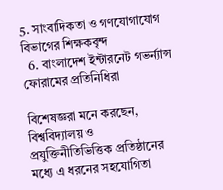5. সাংবাদিকতা ও গণযোগাযোগ বিভাগের শিক্ষকবৃন্দ
  6. বাংলাদেশ ইন্টারনেট গভর্ন্যান্স ফোরামের প্রতিনিধিরা

বিশেষজ্ঞরা মনে করছেন, বিশ্ববিদ্যালয় ও প্রযুক্তিনীতিভিত্তিক প্রতিষ্ঠানের মধ্যে এ ধরনের সহযোগিতা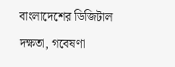বাংলাদেশের ডিজিটাল দক্ষতা, গবেষণা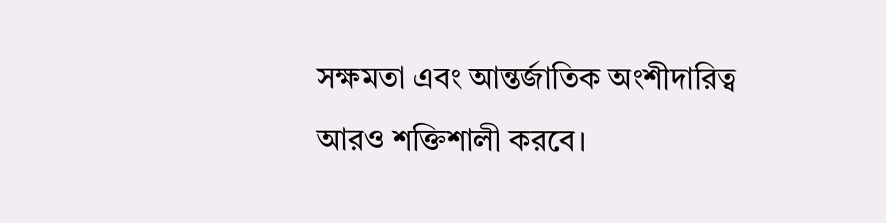সক্ষমতা এবং আন্তর্জাতিক অংশীদারিত্ব আরও শক্তিশালী করবে।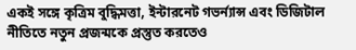একই সঙ্গে কৃত্রিম বুদ্ধিমত্তা, ইন্টারনেট গভর্ন্যান্স এবং ডিজিটাল নীতিতে নতুন প্রজন্মকে প্রস্তুত করতেও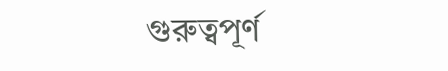গুরুত্বপূর্ণ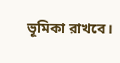ভূমিকা রাখবে।